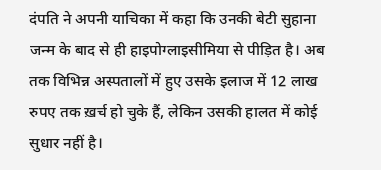दंपति ने अपनी याचिका में कहा कि उनकी बेटी सुहाना जन्म के बाद से ही हाइपोग्लाइसीमिया से पीड़ित है। अब तक विभिन्न अस्पतालों में हुए उसके इलाज में 12 लाख रुपए तक ख़र्च हो चुके हैं, लेकिन उसकी हालत में कोई सुधार नहीं है।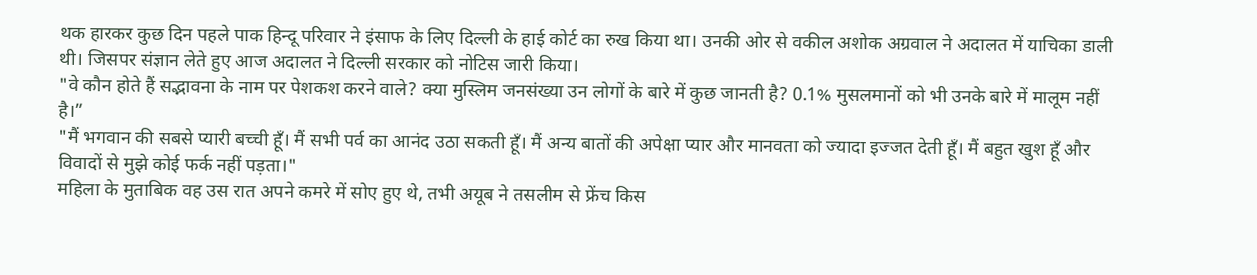थक हारकर कुछ दिन पहले पाक हिन्दू परिवार ने इंसाफ के लिए दिल्ली के हाई कोर्ट का रुख किया था। उनकी ओर से वकील अशोक अग्रवाल ने अदालत में याचिका डाली थी। जिसपर संज्ञान लेते हुए आज अदालत ने दिल्ली सरकार को नोटिस जारी किया।
"वे कौन होते हैं सद्भावना के नाम पर पेशकश करने वाले? क्या मुस्लिम जनसंख्या उन लोगों के बारे में कुछ जानती है? 0.1% मुसलमानों को भी उनके बारे में मालूम नहीं है।”
"मैं भगवान की सबसे प्यारी बच्ची हूँ। मैं सभी पर्व का आनंद उठा सकती हूँ। मैं अन्य बातों की अपेक्षा प्यार और मानवता को ज्यादा इज्जत देती हूँ। मैं बहुत खुश हूँ और विवादों से मुझे कोई फर्क नहीं पड़ता।"
महिला के मुताबिक वह उस रात अपने कमरे में सोए हुए थे, तभी अयूब ने तसलीम से फ्रेंच किस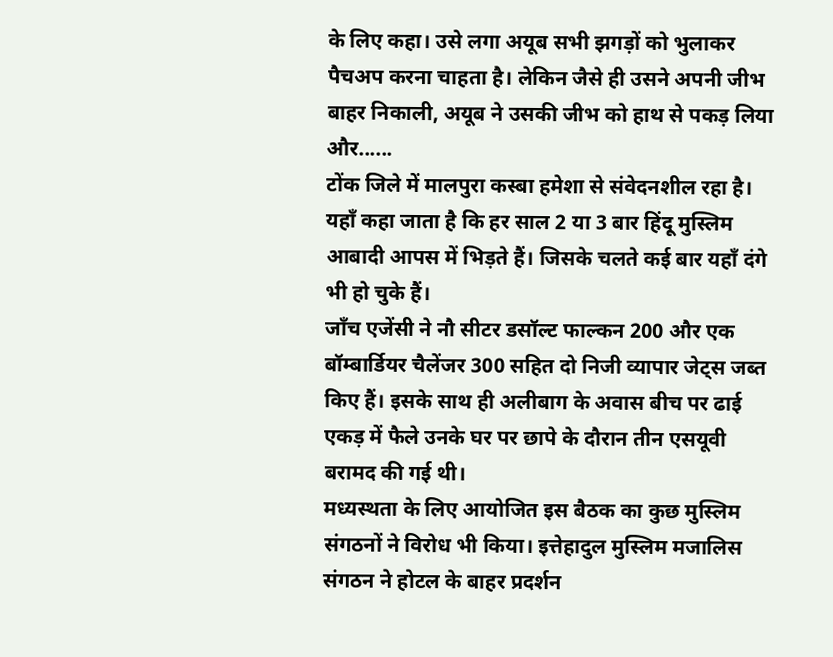के लिए कहा। उसे लगा अयूब सभी झगड़ों को भुलाकर पैचअप करना चाहता है। लेकिन जैसे ही उसने अपनी जीभ बाहर निकाली, अयूब ने उसकी जीभ को हाथ से पकड़ लिया और......
टोंक जिले में मालपुरा कस्बा हमेशा से संवेदनशील रहा है। यहाँ कहा जाता है कि हर साल 2 या 3 बार हिंदू मुस्लिम आबादी आपस में भिड़ते हैं। जिसके चलते कई बार यहाँ दंगे भी हो चुके हैं।
जाँच एजेंसी ने नौ सीटर डसॉल्ट फाल्कन 200 और एक बॉम्बार्डियर चैलेंजर 300 सहित दो निजी व्यापार जेट्स जब्त किए हैं। इसके साथ ही अलीबाग के अवास बीच पर ढाई एकड़ में फैले उनके घर पर छापे के दौरान तीन एसयूवी बरामद की गई थी।
मध्यस्थता के लिए आयोजित इस बैठक का कुछ मुस्लिम संगठनों ने विरोध भी किया। इत्तेहादुल मुस्लिम मजालिस संगठन ने होटल के बाहर प्रदर्शन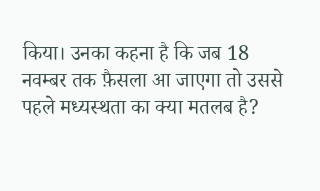किया। उनका कहना है कि जब 18 नवम्बर तक फ़ैसला आ जाएगा तो उससे पहले मध्यस्थता का क्या मतलब है?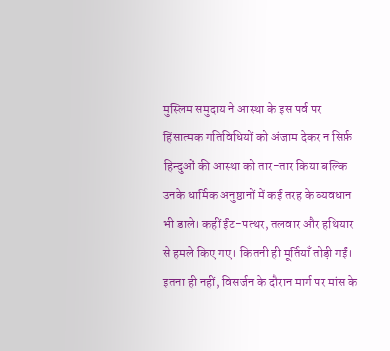मुस्लिम समुदाय ने आस्था के इस पर्व पर हिंसात्मक गतिविधियों को अंजाम देकर न सिर्फ़ हिन्दुओं की आस्था को तार-तार किया बल्कि उनके धार्मिक अनुष्ठानों में कई तरह के व्यवधान भी डाले। कहीं ईंट-पत्थर, तलवार और हथियार से हमले किए गए। कितनी ही मूर्तियाँ तोड़ी गईं। इतना ही नहीं, विसर्जन के दौरान मार्ग पर मांस के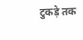टुकड़े तक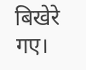बिखेरे गए।